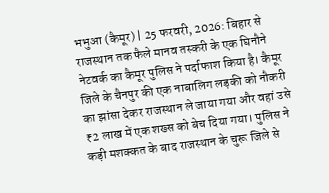भभुआ (कैमूर) | 25 फरवरी, 2026: बिहार से राजस्थान तक फैले मानव तस्करी के एक घिनौने नेटवर्क का कैमूर पुलिस ने पर्दाफाश किया है। कैमूर जिले के चैनपुर की एक नाबालिग लड़की को नौकरी का झांसा देकर राजस्थान ले जाया गया और वहां उसे ₹2 लाख में एक शख्स को बेच दिया गया। पुलिस ने कड़ी मशक्कत के बाद राजस्थान के चुरू जिले से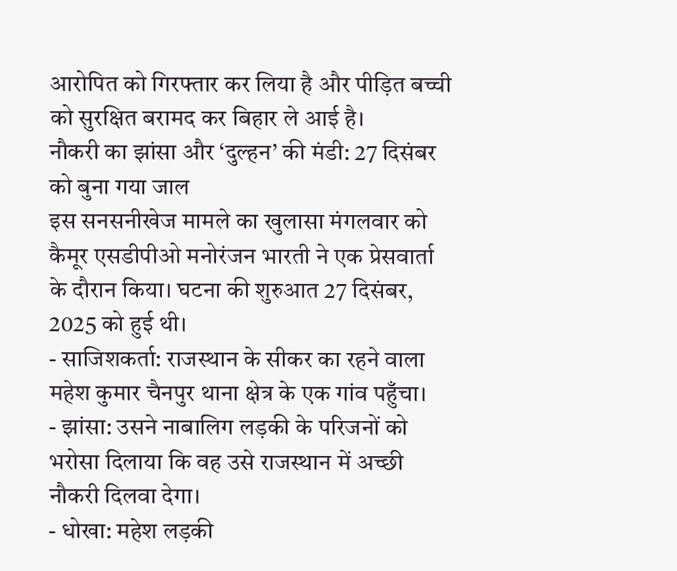आरोपित को गिरफ्तार कर लिया है और पीड़ित बच्ची को सुरक्षित बरामद कर बिहार ले आई है।
नौकरी का झांसा और ‘दुल्हन’ की मंडी: 27 दिसंबर को बुना गया जाल
इस सनसनीखेज मामले का खुलासा मंगलवार को कैमूर एसडीपीओ मनोरंजन भारती ने एक प्रेसवार्ता के दौरान किया। घटना की शुरुआत 27 दिसंबर, 2025 को हुई थी।
- साजिशकर्ता: राजस्थान के सीकर का रहने वाला महेश कुमार चैनपुर थाना क्षेत्र के एक गांव पहुँचा।
- झांसा: उसने नाबालिग लड़की के परिजनों को भरोसा दिलाया कि वह उसे राजस्थान में अच्छी नौकरी दिलवा देगा।
- धोखा: महेश लड़की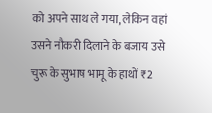को अपने साथ ले गया, लेकिन वहां उसने नौकरी दिलाने के बजाय उसे चुरू के सुभाष भामू के हाथों ₹2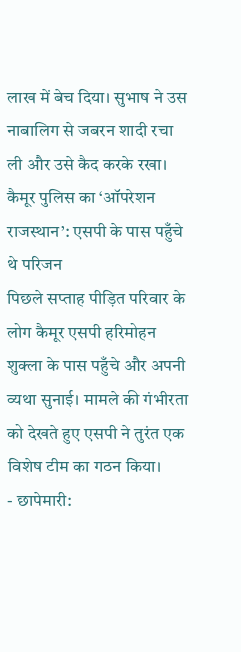लाख में बेच दिया। सुभाष ने उस नाबालिग से जबरन शादी रचा ली और उसे कैद करके रखा।
कैमूर पुलिस का ‘ऑपरेशन राजस्थान’: एसपी के पास पहुँचे थे परिजन
पिछले सप्ताह पीड़ित परिवार के लोग कैमूर एसपी हरिमोहन शुक्ला के पास पहुँचे और अपनी व्यथा सुनाई। मामले की गंभीरता को देखते हुए एसपी ने तुरंत एक विशेष टीम का गठन किया।
- छापेमारी: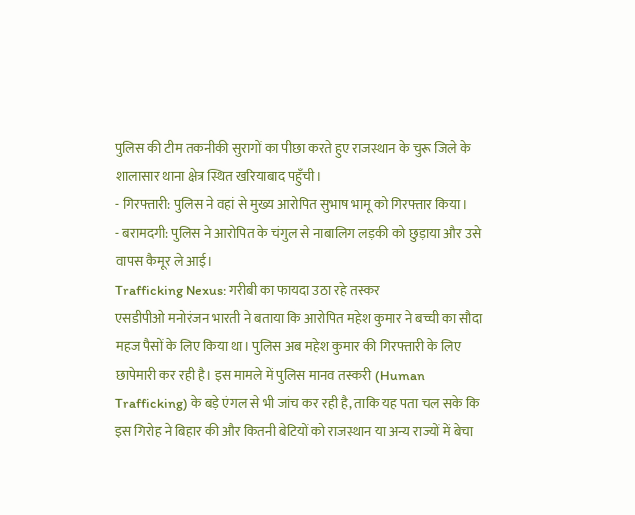पुलिस की टीम तकनीकी सुरागों का पीछा करते हुए राजस्थान के चुरू जिले के शालासार थाना क्षेत्र स्थित खरियाबाद पहुँची।
- गिरफ्तारी: पुलिस ने वहां से मुख्य आरोपित सुभाष भामू को गिरफ्तार किया।
- बरामदगी: पुलिस ने आरोपित के चंगुल से नाबालिग लड़की को छुड़ाया और उसे वापस कैमूर ले आई।
Trafficking Nexus: गरीबी का फायदा उठा रहे तस्कर
एसडीपीओ मनोरंजन भारती ने बताया कि आरोपित महेश कुमार ने बच्ची का सौदा महज पैसों के लिए किया था। पुलिस अब महेश कुमार की गिरफ्तारी के लिए छापेमारी कर रही है। इस मामले में पुलिस मानव तस्करी (Human Trafficking) के बड़े एंगल से भी जांच कर रही है, ताकि यह पता चल सके कि इस गिरोह ने बिहार की और कितनी बेटियों को राजस्थान या अन्य राज्यों में बेचा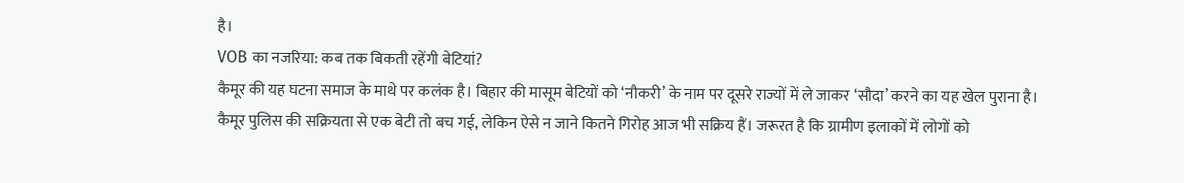है।
VOB का नजरिया: कब तक बिकती रहेंगी बेटियां?
कैमूर की यह घटना समाज के माथे पर कलंक है। बिहार की मासूम बेटियों को ‘नौकरी’ के नाम पर दूसरे राज्यों में ले जाकर ‘सौदा’ करने का यह खेल पुराना है। कैमूर पुलिस की सक्रियता से एक बेटी तो बच गई, लेकिन ऐसे न जाने कितने गिरोह आज भी सक्रिय हैं। जरूरत है कि ग्रामीण इलाकों में लोगों को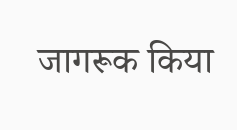जागरूक किया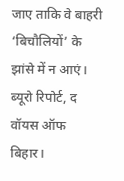जाए ताकि वे बाहरी ‘बिचौलियों’ के झांसे में न आएं।
ब्यूरो रिपोर्ट, द वॉयस ऑफ बिहार।